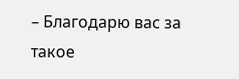– Благодарю вас за такое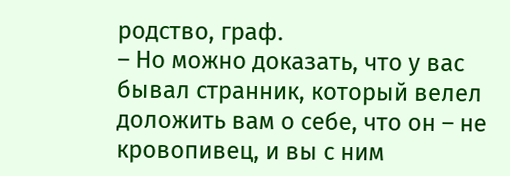родство, граф.
– Но можно доказать, что у вас бывал странник, который велел доложить вам о себе, что он – не кровопивец, и вы с ним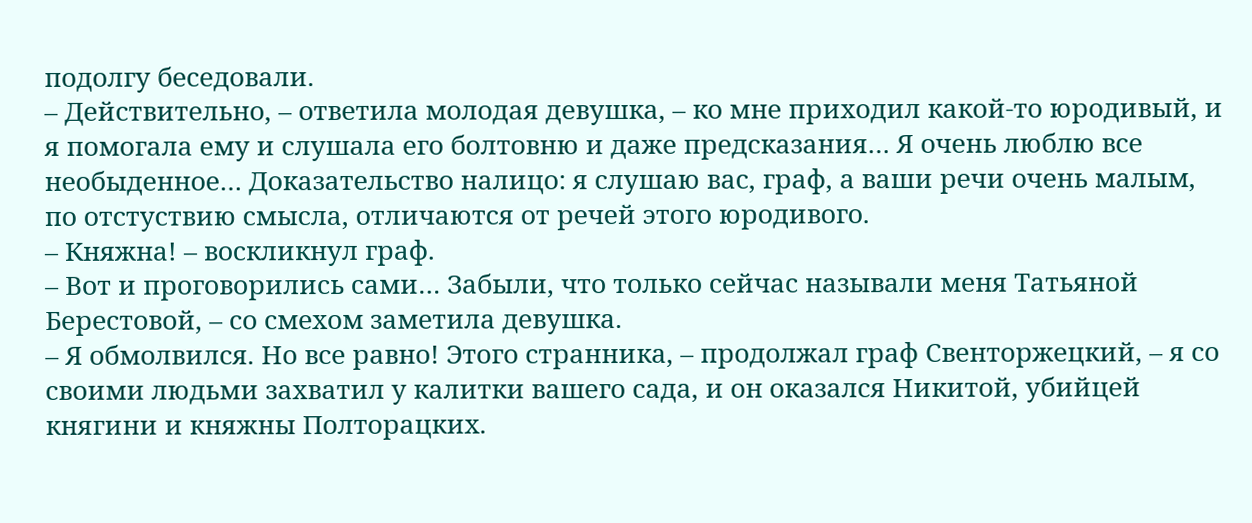подолгу беседовали.
– Действительно, – ответила молодая девушка, – ко мне приходил какой-то юродивый, и я помогала ему и слушала его болтовню и даже предсказания… Я очень люблю все необыденное… Доказательство налицо: я слушаю вас, граф, а ваши речи очень малым, по отстуствию смысла, отличаются от речей этого юродивого.
– Княжна! – воскликнул граф.
– Вот и проговорились сами… Забыли, что только сейчас называли меня Татьяной Берестовой, – со смехом заметила девушка.
– Я обмолвился. Но все равно! Этого странника, – продолжал граф Свенторжецкий, – я со своими людьми захватил у калитки вашего сада, и он оказался Никитой, убийцей княгини и княжны Полторацких.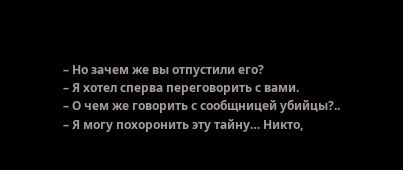– Но зачем же вы отпустили его?
– Я хотел сперва переговорить с вами.
– О чем же говорить с сообщницей убийцы?..
– Я могу похоронить эту тайну… Никто,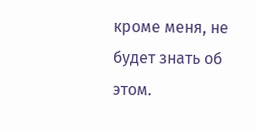кроме меня, не будет знать об этом.